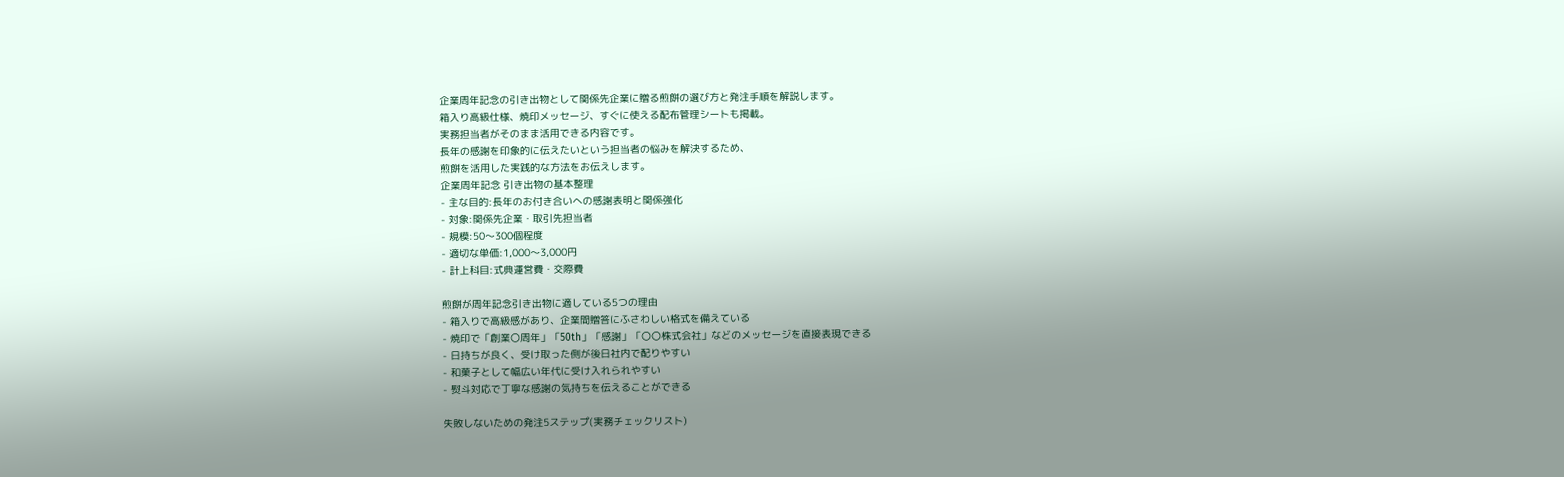企業周年記念の引き出物として関係先企業に贈る煎餅の選び方と発注手順を解説します。
箱入り高級仕様、焼印メッセージ、すぐに使える配布管理シートも掲載。
実務担当者がそのまま活用できる内容です。
長年の感謝を印象的に伝えたいという担当者の悩みを解決するため、
煎餅を活用した実践的な方法をお伝えします。
企業周年記念 引き出物の基本整理
- 主な目的:長年のお付き合いへの感謝表明と関係強化
- 対象:関係先企業・取引先担当者
- 規模:50〜300個程度
- 適切な単価:1,000〜3,000円
- 計上科目:式典運営費・交際費

煎餅が周年記念引き出物に適している5つの理由
- 箱入りで高級感があり、企業間贈答にふさわしい格式を備えている
- 焼印で「創業〇周年」「50th」「感謝」「〇〇株式会社」などのメッセージを直接表現できる
- 日持ちが良く、受け取った側が後日社内で配りやすい
- 和菓子として幅広い年代に受け入れられやすい
- 熨斗対応で丁寧な感謝の気持ちを伝えることができる

失敗しないための発注5ステップ(実務チェックリスト)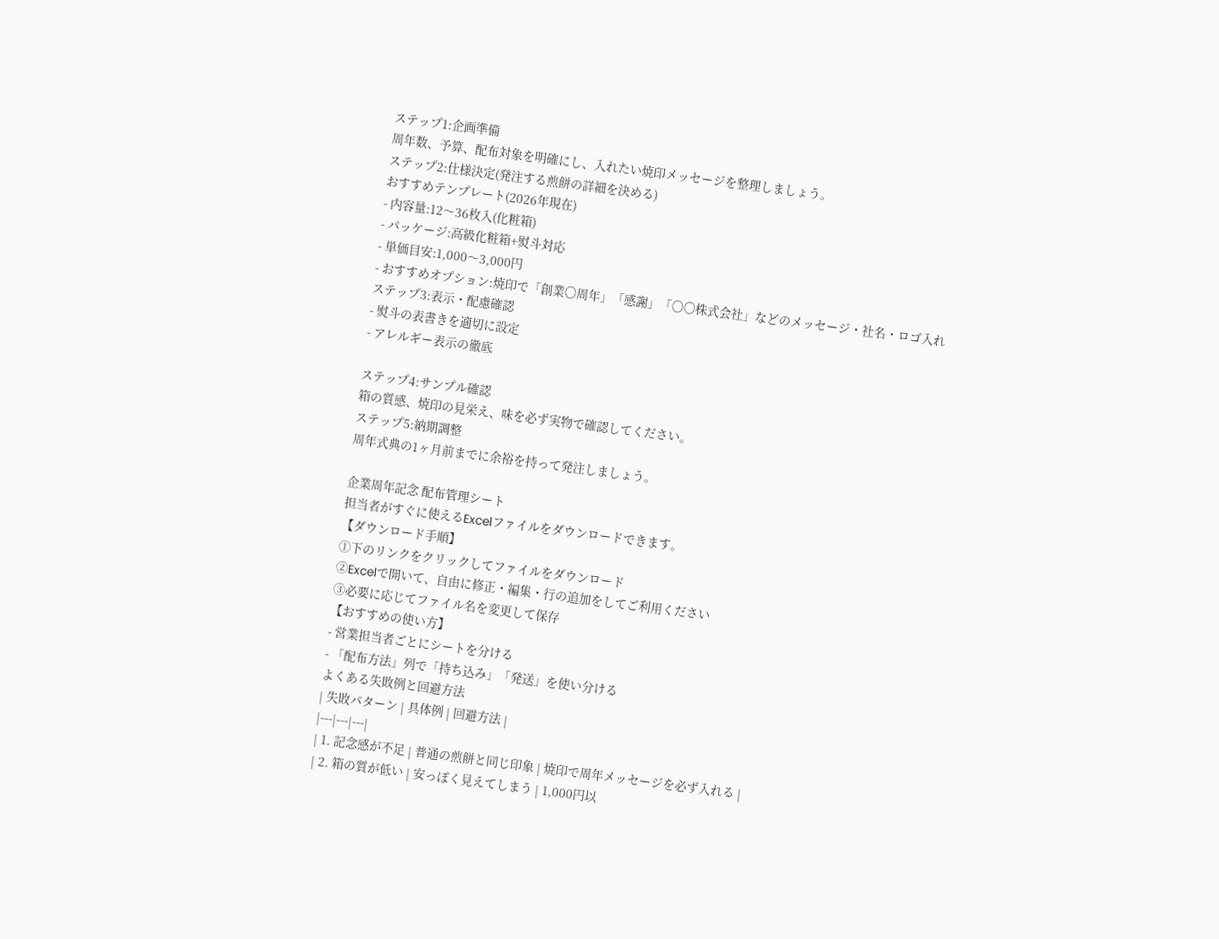ステップ1:企画準備
周年数、予算、配布対象を明確にし、入れたい焼印メッセージを整理しましょう。
ステップ2:仕様決定(発注する煎餅の詳細を決める)
おすすめテンプレート(2026年現在)
- 内容量:12〜36枚入(化粧箱)
- パッケージ:高級化粧箱+熨斗対応
- 単価目安:1,000〜3,000円
- おすすめオプション:焼印で「創業〇周年」「感謝」「〇〇株式会社」などのメッセージ・社名・ロゴ入れ
ステップ3:表示・配慮確認
- 熨斗の表書きを適切に設定
- アレルギー表示の徹底

ステップ4:サンプル確認
箱の質感、焼印の見栄え、味を必ず実物で確認してください。
ステップ5:納期調整
周年式典の1ヶ月前までに余裕を持って発注しましょう。

企業周年記念 配布管理シート
担当者がすぐに使えるExcelファイルをダウンロードできます。
【ダウンロード手順】
①下のリンクをクリックしてファイルをダウンロード
②Excelで開いて、自由に修正・編集・行の追加をしてご利用ください
③必要に応じてファイル名を変更して保存
【おすすめの使い方】
- 営業担当者ごとにシートを分ける
- 「配布方法」列で「持ち込み」「発送」を使い分ける
よくある失敗例と回避方法
| 失敗パターン | 具体例 | 回避方法 |
|---|---|---|
| 1. 記念感が不足 | 普通の煎餅と同じ印象 | 焼印で周年メッセージを必ず入れる |
| 2. 箱の質が低い | 安っぽく見えてしまう | 1,000円以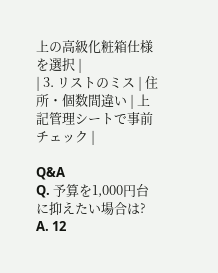上の高級化粧箱仕様を選択 |
| 3. リストのミス | 住所・個数間違い | 上記管理シートで事前チェック |

Q&A
Q. 予算を1,000円台に抑えたい場合は?
A. 12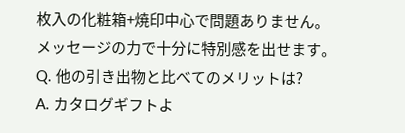枚入の化粧箱+焼印中心で問題ありません。メッセージの力で十分に特別感を出せます。
Q. 他の引き出物と比べてのメリットは?
A. カタログギフトよ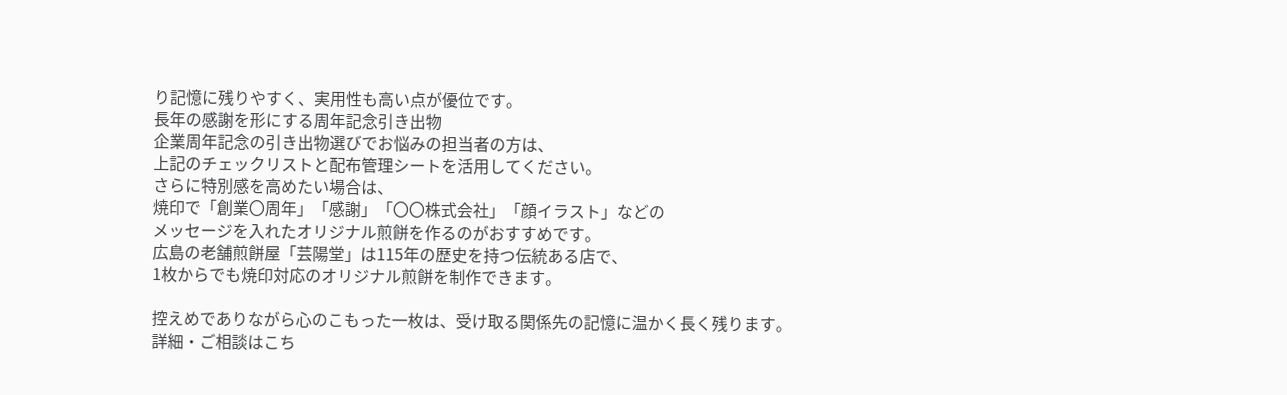り記憶に残りやすく、実用性も高い点が優位です。
長年の感謝を形にする周年記念引き出物
企業周年記念の引き出物選びでお悩みの担当者の方は、
上記のチェックリストと配布管理シートを活用してください。
さらに特別感を高めたい場合は、
焼印で「創業〇周年」「感謝」「〇〇株式会社」「顔イラスト」などの
メッセージを入れたオリジナル煎餅を作るのがおすすめです。
広島の老舗煎餅屋「芸陽堂」は115年の歴史を持つ伝統ある店で、
1枚からでも焼印対応のオリジナル煎餅を制作できます。

控えめでありながら心のこもった一枚は、受け取る関係先の記憶に温かく長く残ります。
詳細・ご相談はこち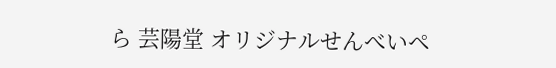ら 芸陽堂 オリジナルせんべいペ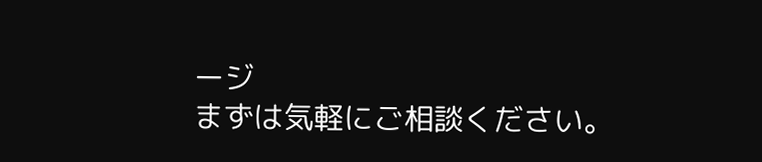ージ
まずは気軽にご相談ください。